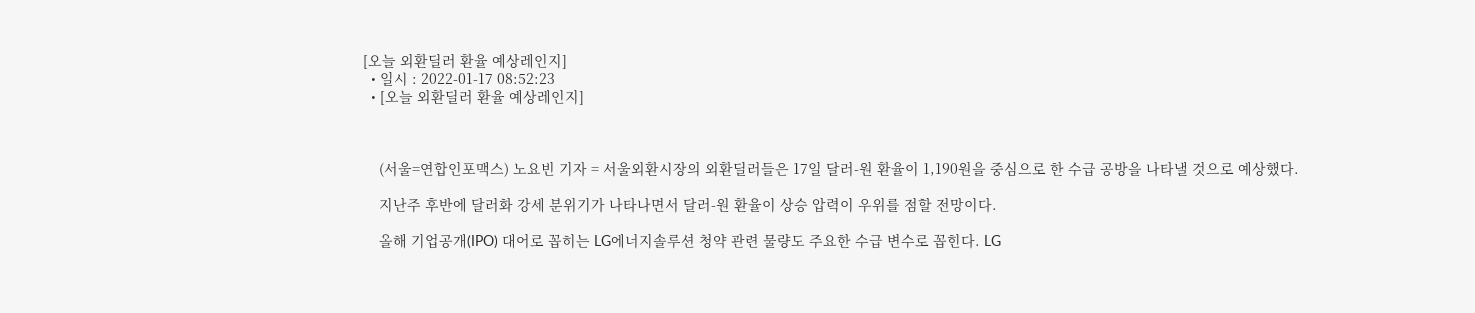[오늘 외환딜러 환율 예상레인지]
  • 일시 : 2022-01-17 08:52:23
  • [오늘 외환딜러 환율 예상레인지]



    (서울=연합인포맥스) 노요빈 기자 = 서울외환시장의 외환딜러들은 17일 달러-원 환율이 1,190원을 중심으로 한 수급 공방을 나타낼 것으로 예상했다.

    지난주 후반에 달러화 강세 분위기가 나타나면서 달러-원 환율이 상승 압력이 우위를 점할 전망이다.

    올해 기업공개(IPO) 대어로 꼽히는 LG에너지솔루션 청약 관련 물량도 주요한 수급 변수로 꼽힌다. LG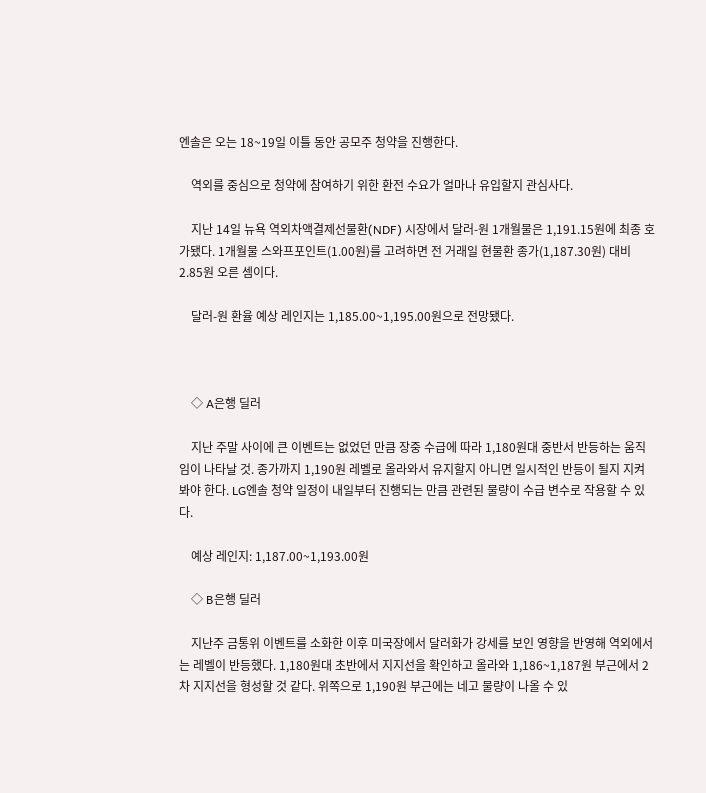엔솔은 오는 18~19일 이틀 동안 공모주 청약을 진행한다.

    역외를 중심으로 청약에 참여하기 위한 환전 수요가 얼마나 유입할지 관심사다.

    지난 14일 뉴욕 역외차액결제선물환(NDF) 시장에서 달러-원 1개월물은 1,191.15원에 최종 호가됐다. 1개월물 스와프포인트(1.00원)를 고려하면 전 거래일 현물환 종가(1,187.30원) 대비 2.85원 오른 셈이다.

    달러-원 환율 예상 레인지는 1,185.00~1,195.00원으로 전망됐다.



    ◇ A은행 딜러

    지난 주말 사이에 큰 이벤트는 없었던 만큼 장중 수급에 따라 1,180원대 중반서 반등하는 움직임이 나타날 것. 종가까지 1,190원 레벨로 올라와서 유지할지 아니면 일시적인 반등이 될지 지켜봐야 한다. LG엔솔 청약 일정이 내일부터 진행되는 만큼 관련된 물량이 수급 변수로 작용할 수 있다.

    예상 레인지: 1,187.00~1,193.00원

    ◇ B은행 딜러

    지난주 금통위 이벤트를 소화한 이후 미국장에서 달러화가 강세를 보인 영향을 반영해 역외에서는 레벨이 반등했다. 1,180원대 초반에서 지지선을 확인하고 올라와 1,186~1,187원 부근에서 2차 지지선을 형성할 것 같다. 위쪽으로 1,190원 부근에는 네고 물량이 나올 수 있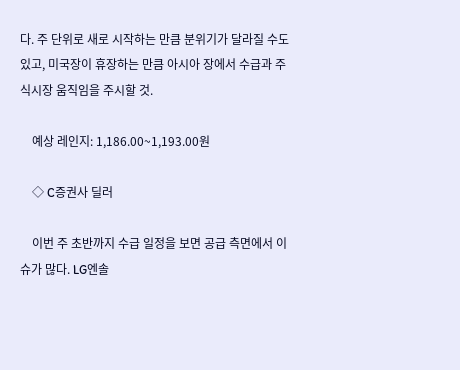다. 주 단위로 새로 시작하는 만큼 분위기가 달라질 수도 있고, 미국장이 휴장하는 만큼 아시아 장에서 수급과 주식시장 움직임을 주시할 것.

    예상 레인지: 1,186.00~1,193.00원

    ◇ C증권사 딜러

    이번 주 초반까지 수급 일정을 보면 공급 측면에서 이슈가 많다. LG엔솔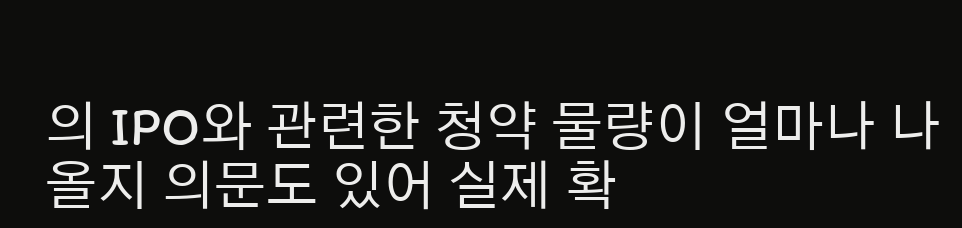의 IPO와 관련한 청약 물량이 얼마나 나올지 의문도 있어 실제 확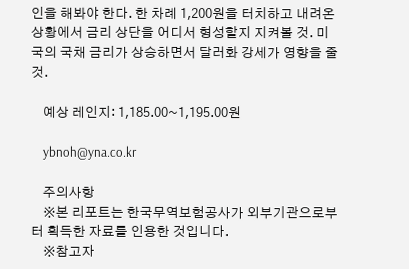인을 해봐야 한다. 한 차례 1,200원을 터치하고 내려온 상황에서 금리 상단을 어디서 형성할지 지켜볼 것. 미국의 국채 금리가 상승하면서 달러화 강세가 영향을 줄 것.

    예상 레인지: 1,185.00~1,195.00원

    ybnoh@yna.co.kr

    주의사항
    ※본 리포트는 한국무역보험공사가 외부기관으로부터 획득한 자료를 인용한 것입니다.
    ※참고자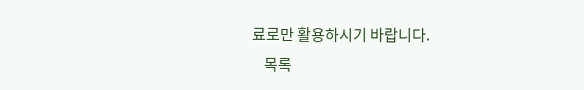료로만 활용하시기 바랍니다.
    목록